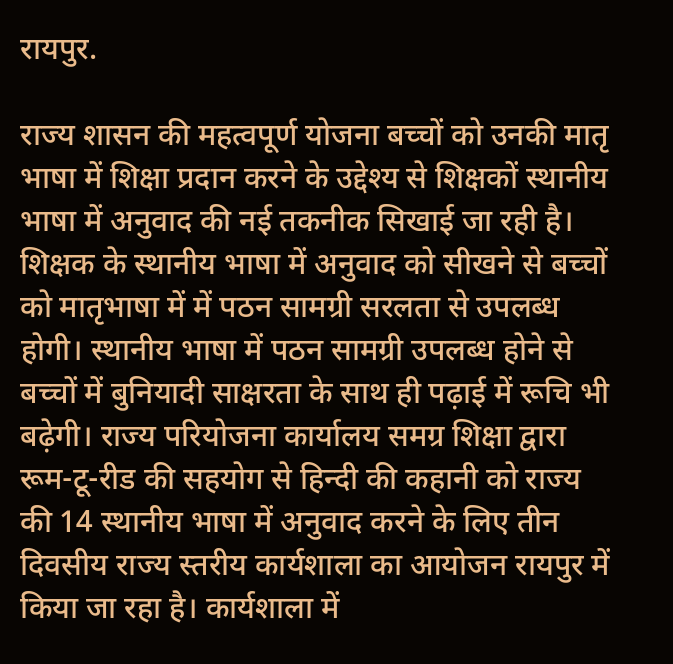रायपुर.

राज्य शासन की महत्वपूर्ण योजना बच्चों को उनकी मातृ भाषा में शिक्षा प्रदान करने के उद्देश्य से शिक्षकों स्थानीय भाषा में अनुवाद की नई तकनीक सिखाई जा रही है। शिक्षक के स्थानीय भाषा में अनुवाद को सीखने से बच्चों को मातृभाषा में में पठन सामग्री सरलता से उपलब्ध होगी। स्थानीय भाषा में पठन सामग्री उपलब्ध होने से बच्चों में बुनियादी साक्षरता के साथ ही पढ़ाई में रूचि भी बढ़ेगी। राज्य परियोजना कार्यालय समग्र शिक्षा द्वारा रूम-टू-रीड की सहयोग से हिन्दी की कहानी को राज्य की 14 स्थानीय भाषा में अनुवाद करने के लिए तीन दिवसीय राज्य स्तरीय कार्यशाला का आयोजन रायपुर में किया जा रहा है। कार्यशाला में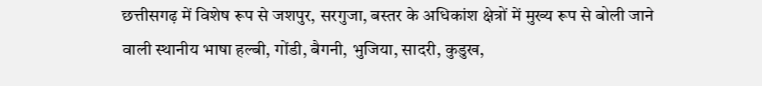छत्तीसगढ़ में विशेष रूप से जशपुर, सरगुजा, बस्तर के अधिकांश क्षेत्रों में मुख्य रूप से बोली जाने वाली स्थानीय भाषा हल्बी, गोंडी, बैगनी, भुजिया, सादरी, कुडुख,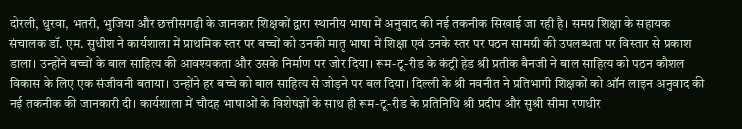दोरली, धुरवा, भतरी, भुजिया और छत्तीसगढ़ी के जानकार शिक्षकों द्वारा स्थानीय भाषा में अनुवाद की नई तकनीक सिखाई जा रही है। समग्र शिक्षा के सहायक संचालक डॉ. एम. सुधीश ने कार्यशाला में प्राथमिक स्तर पर बच्चों को उनकी मातृ भाषा में शिक्षा एवं उनके स्तर पर पठन सामग्री की उपलब्धता पर विस्तार से प्रकाश डाला। उन्होंने बच्चों के बाल साहित्य की आवश्यकता और उसके निर्माण पर जोर दिया। रूम-टू-रीड के कंट्री हेड श्री प्रतीक बैनजी ने बाल साहित्य को पठन कौशल विकास के लिए एक संजीवनी बताया। उन्होंने हर बच्चे को बाल साहित्य से जोड़ने पर बल दिया। दिल्ली के श्री नवनीत ने प्रतिभागी शिक्षकों को ऑन लाइन अनुवाद की नई तकनीक की जानकारी दी। कार्यशाला में चौदह भाषाओं के विशेषज्ञों के साथ ही रूम-टू-रीड के प्रतिनिधि श्री प्रदीप और सुश्री सीमा रणधीर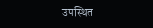उपस्थित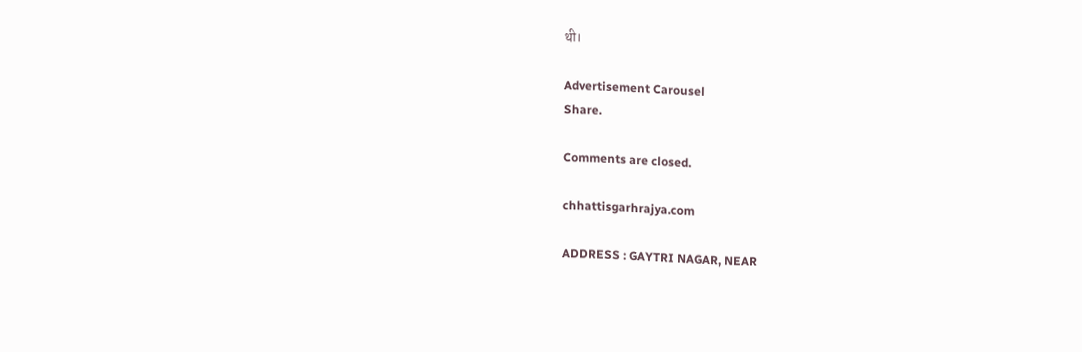थी।

Advertisement Carousel
Share.

Comments are closed.

chhattisgarhrajya.com

ADDRESS : GAYTRI NAGAR, NEAR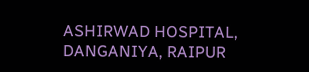ASHIRWAD HOSPITAL, DANGANIYA, RAIPUR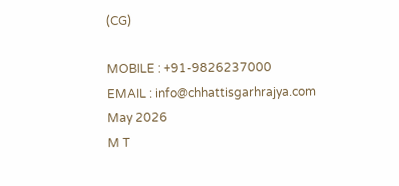(CG)

MOBILE : +91-9826237000
EMAIL : info@chhattisgarhrajya.com
May 2026
M T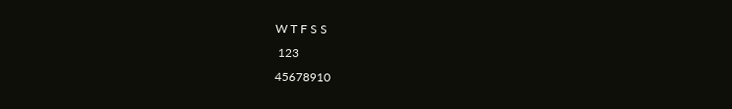W T F S S
 123
45678910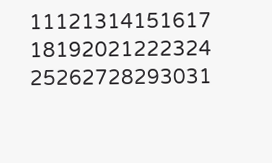11121314151617
18192021222324
25262728293031